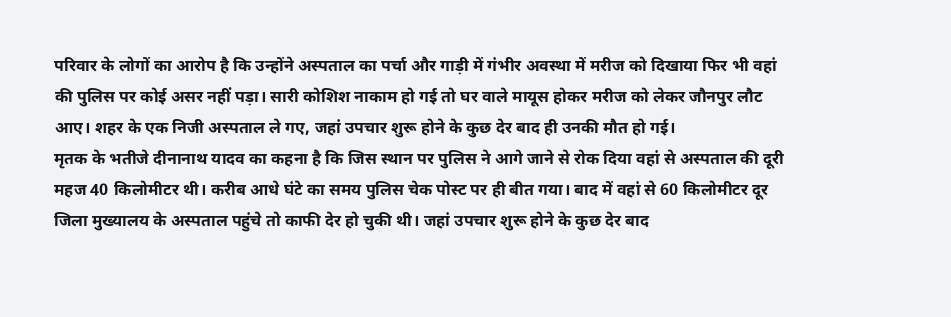परिवार के लोगों का आरोप है कि उन्होंने अस्पताल का पर्चा और गाड़ी में गंभीर अवस्था में मरीज को दिखाया फिर भी वहां की पुलिस पर कोई असर नहीं पड़ा। सारी कोशिश नाकाम हो गई तो घर वाले मायूस होकर मरीज को लेकर जौनपुर लौट आए। शहर के एक निजी अस्पताल ले गए, जहां उपचार शुरू होने के कुछ देर बाद ही उनकी मौत हो गई।
मृतक के भतीजे दीनानाथ यादव का कहना है कि जिस स्थान पर पुलिस ने आगे जाने से रोक दिया वहां से अस्पताल की दूरी महज 40 किलोमीटर थी। करीब आधे घंटे का समय पुलिस चेक पोस्ट पर ही बीत गया। बाद में वहां से 60 किलोमीटर दूर जिला मुख्यालय के अस्पताल पहुंचे तो काफी देर हो चुकी थी। जहां उपचार शुरू होने के कुछ देर बाद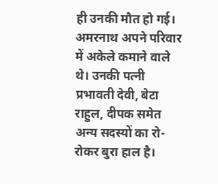ही उनकी मौत हो गई। अमरनाथ अपने परिवार में अकेले कमाने वाले थे। उनकी पत्नी प्रभावती देवी, बेटा राहुल, दीपक समेत अन्य सदस्यों का रो-रोकर बुरा हाल है।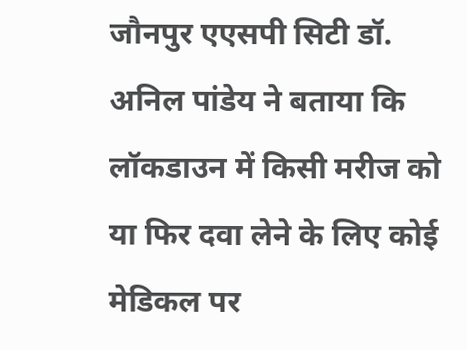जौनपुर एएसपी सिटी डॉ. अनिल पांडेय ने बताया कि लॉकडाउन में किसी मरीज को या फिर दवा लेने के लिए कोई मेडिकल पर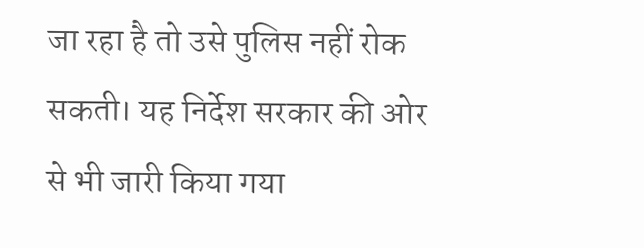जा रहा है तो उसे पुलिस नहीं रोक सकती। यह निर्देश सरकार की ओर से भी जारी किया गया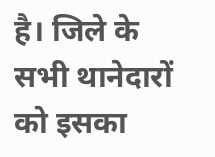है। जिले के सभी थानेदारों को इसका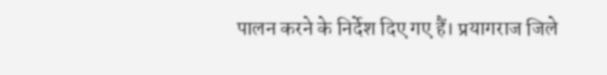पालन करने के निर्देश दिए गए हैं। प्रयागराज जिले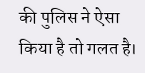की पुलिस ने ऐसा किया है तो गलत है।